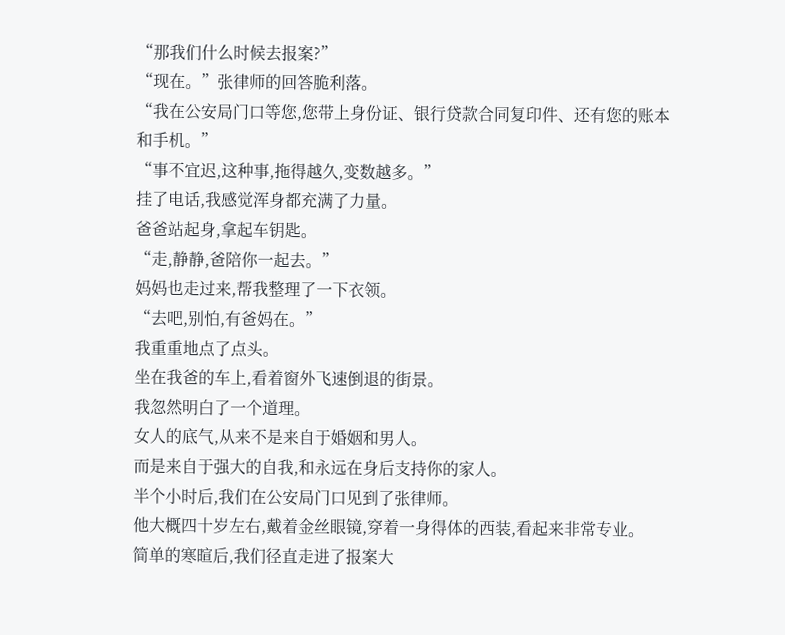“那我们什么时候去报案?”
“现在。”张律师的回答脆利落。
“我在公安局门口等您,您带上身份证、银行贷款合同复印件、还有您的账本和手机。”
“事不宜迟,这种事,拖得越久,变数越多。”
挂了电话,我感觉浑身都充满了力量。
爸爸站起身,拿起车钥匙。
“走,静静,爸陪你一起去。”
妈妈也走过来,帮我整理了一下衣领。
“去吧,别怕,有爸妈在。”
我重重地点了点头。
坐在我爸的车上,看着窗外飞速倒退的街景。
我忽然明白了一个道理。
女人的底气,从来不是来自于婚姻和男人。
而是来自于强大的自我,和永远在身后支持你的家人。
半个小时后,我们在公安局门口见到了张律师。
他大概四十岁左右,戴着金丝眼镜,穿着一身得体的西装,看起来非常专业。
简单的寒暄后,我们径直走进了报案大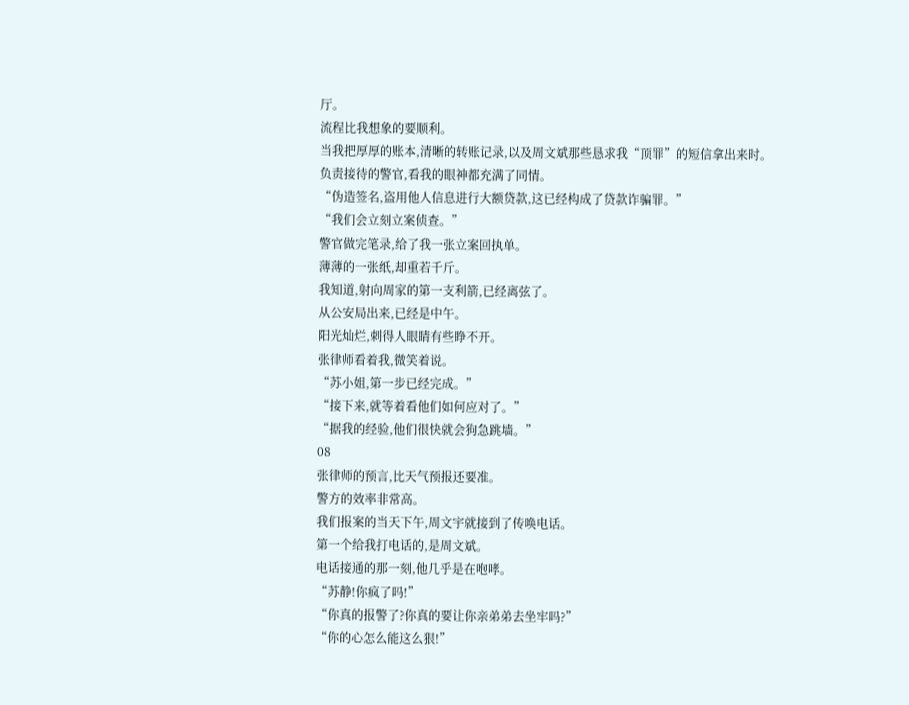厅。
流程比我想象的要顺利。
当我把厚厚的账本,清晰的转账记录,以及周文斌那些恳求我“顶罪”的短信拿出来时。
负责接待的警官,看我的眼神都充满了同情。
“伪造签名,盗用他人信息进行大额贷款,这已经构成了贷款诈骗罪。”
“我们会立刻立案侦查。”
警官做完笔录,给了我一张立案回执单。
薄薄的一张纸,却重若千斤。
我知道,射向周家的第一支利箭,已经离弦了。
从公安局出来,已经是中午。
阳光灿烂,刺得人眼睛有些睁不开。
张律师看着我,微笑着说。
“苏小姐,第一步已经完成。”
“接下来,就等着看他们如何应对了。”
“据我的经验,他们很快就会狗急跳墙。”
08
张律师的预言,比天气预报还要准。
警方的效率非常高。
我们报案的当天下午,周文宇就接到了传唤电话。
第一个给我打电话的,是周文斌。
电话接通的那一刻,他几乎是在咆哮。
“苏静!你疯了吗!”
“你真的报警了?你真的要让你亲弟弟去坐牢吗?”
“你的心怎么能这么狠!”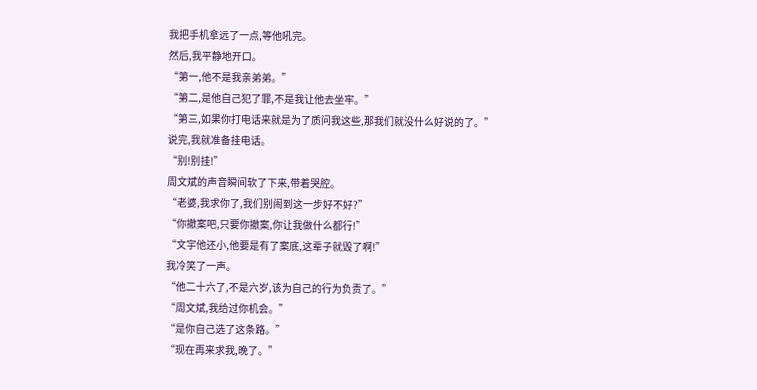我把手机拿远了一点,等他吼完。
然后,我平静地开口。
“第一,他不是我亲弟弟。”
“第二,是他自己犯了罪,不是我让他去坐牢。”
“第三,如果你打电话来就是为了质问我这些,那我们就没什么好说的了。”
说完,我就准备挂电话。
“别!别挂!”
周文斌的声音瞬间软了下来,带着哭腔。
“老婆,我求你了,我们别闹到这一步好不好?”
“你撤案吧,只要你撤案,你让我做什么都行!”
“文宇他还小,他要是有了案底,这辈子就毁了啊!”
我冷笑了一声。
“他二十六了,不是六岁,该为自己的行为负责了。”
“周文斌,我给过你机会。”
“是你自己选了这条路。”
“现在再来求我,晚了。”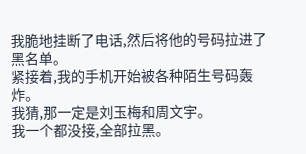我脆地挂断了电话,然后将他的号码拉进了黑名单。
紧接着,我的手机开始被各种陌生号码轰炸。
我猜,那一定是刘玉梅和周文宇。
我一个都没接,全部拉黑。